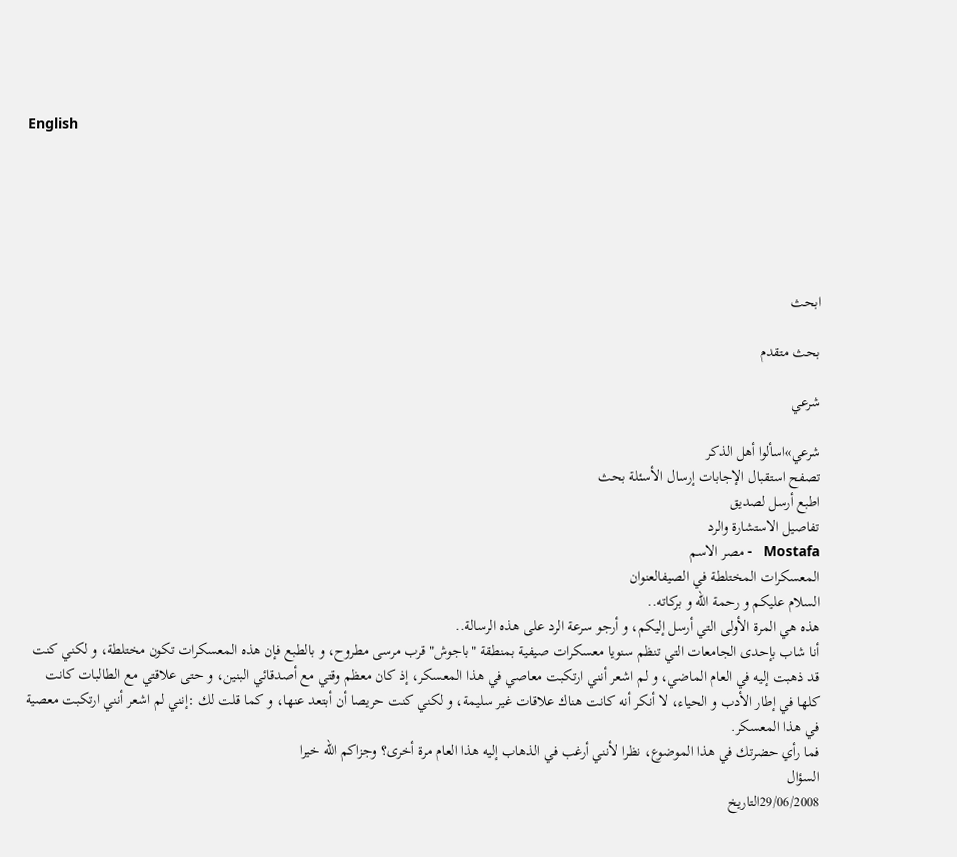English






ابحث

بحث متقدم

شرعي

شرعي»اسألوا أهل الذكر
تصفح استقبال الإجابات إرسال الأسئلة بحث
اطبع أرسل لصديق
تفاصيل الاستشارة والرد
Mostafa   - مصر الاسم
المعسكرات المختلطة في الصيفالعنوان
السلام عليكم و رحمة الله و بركاته..
هذه هي المرة الأولى التي أرسل إليكم، و أرجو سرعة الرد على هذه الرسالة..
أنا شاب بإحدى الجامعات التي تنظم سنويا معسكرات صيفية بمنطقة "باجوش" قرب مرسى مطروح، و بالطبع فإن هذه المعسكرات تكون مختلطة، و لكني كنت قد ذهبت إليه في العام الماضي، و لم اشعر أنني ارتكبت معاصي في هذا المعسكر، إذ كان معظم وقتي مع أصدقائي البنين، و حتى علاقتي مع الطالبات كانت كلها في إطار الأدب و الحياء، لا أنكر أنه كانت هناك علاقات غير سليمة، و لكني كنت حريصا أن أبتعد عنها، و كما قلت لك :إنني لم اشعر أنني ارتكبت معصية في هذا المعسكر.
فما رأي حضرتك في هذا الموضوع، نظرا لأنني أرغب في الذهاب إليه هذا العام مرة أخرى؟ وجزاكم الله خيرا
السؤال
29/06/2008التاريخ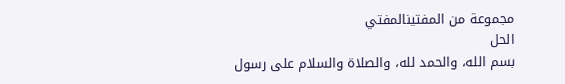مجموعة من المفتينالمفتي
الحل
بسم الله، والحمد لله، والصلاة والسلام على رسول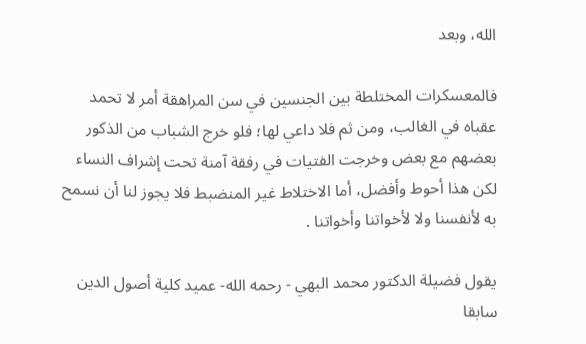الله، وبعد

فالمعسكرات المختلطة بين الجنسين في سن المراهقة أمر لا تحمد عقباه في الغالب، ومن ثم فلا داعي لها؛ فلو خرج الشباب من الذكور بعضهم مع بعض وخرجت الفتيات في رفقة آمنة تحت إشراف النساء لكن هذا أحوط وأفضل، أما الاختلاط غير المنضبط فلا يجوز لنا أن نسمح به لأنفسنا ولا لأخواتنا وأخواتنا .

يقول فضيلة الدكتور محمد البهي - رحمه الله- عميد كلية أصول الدين سابقا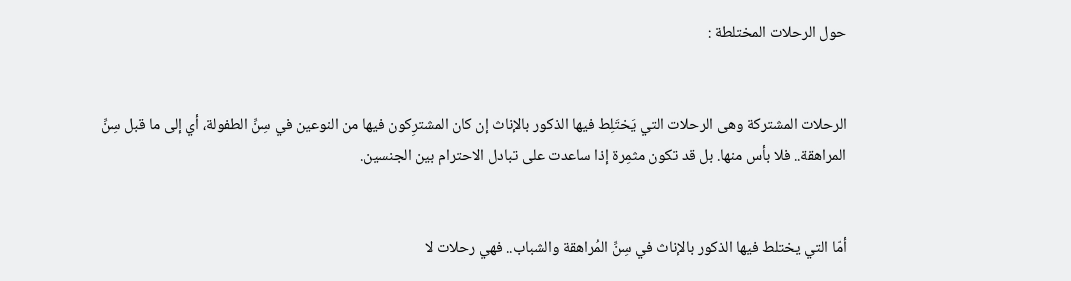حول الرحلات المختلطة :


الرحلات المشتركة وهى الرحلات التي يَختَلِط فيها الذكور بالإناث إن كان المشترِكون فيها من النوعين في سِنِّ الطفولة، أي إلى ما قبل سِنِّ المراهقة.. فلا بأس منها. بل قد تكون مثمِرة إذا ساعدت على تبادل الاحترام بين الجنسين.


أمّا التي يختلط فيها الذكور بالإناث في سِنِّ المُراهقة والشباب.. فهي رحلات لا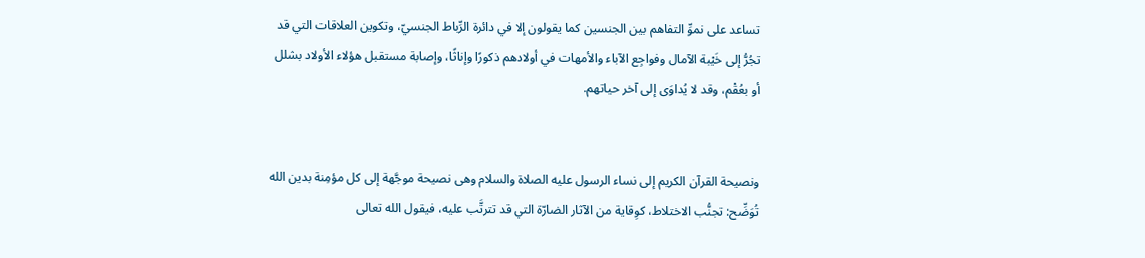تساعد على نموِّ التفاهم بين الجنسين كما يقولون إلا في دائرة الرِّباط الجنسيّ، وتكوين العلاقات التي قد تجُرُّ إلى خَيْبة الآمال وفواجِع الآباء والأمهات في أولادهم ذكورًا وإناثًا، وإصابة مستقبل هؤلاء الأولاد بشلل أو بعُقْم، وقد لا يُداوَى إلى آخر حياتهم.


ونصيحة القرآن الكريم إلى نساء الرسول عليه الصلاة والسلام وهى نصيحة موجَّهة إلى كل مؤمِنة بدين الله تُوَضِّح: تجنُّب الاختلاط، كوِقاية من الآثار الضارّة التي قد تترتَّب عليه، فيقول الله تعالى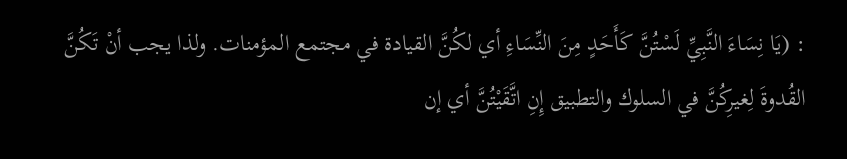: (يَا نِسَاءَ النَّبِيِّ لَسْتُنَّ كَأَحَدٍ مِنَ النِّسَاءِ أي لكُنَّ القيادة في مجتمع المؤمنات. ولذا يجب أنْ تَكُنَّ القُدوةَ لِغيرِكُنَّ في السلوك والتطبيق إِنِ اتَّقَيْتُنَّ أي إن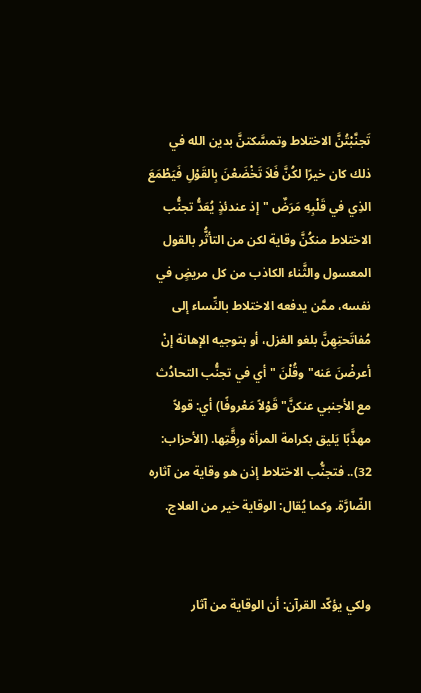تَجنَّبْتُنَّ الاختلاط وتمسَّكتنَّ بدين الله في ذلك كان خيرًا لكُنَّ فَلاَ تَخْضَعْنَ بِالقَوْلِ فَيَطْمَعَ الذِي في قَلْبِهِ مَرَضٌ "إذ عندئذٍ يُعَدُّ تجنُّب الاختلاط منكُنَّ وقاية لكن من التأثُّر بالقول المعسول والثَّناء الكاذب من كل مريضٍ في نفسه، ممَّن يدفعه الاختلاط بالنِّساء إلى مُفاتَحتِهِنَّ بلغو الغزل، أو بتوجيه الإهانة إنْ أعرضْنَ عَنه" وقُلْنَ "أي في تجنُّب التحادُث مع الأجنبي عنكنَّ" قَوْلاً مَعْروفًا) أي: قولاً مهذَّبًا يَليق بكرامة المرأة ورِقَّتِها. (الأحزاب: 32).. فتجنُّب الاختلاط إذن هو وقاية من آثاره الضّارَّة. وكما يُقال: الوقاية خير من العلاج.


ولكي يؤكّد القرآن: أن الوقاية من آثار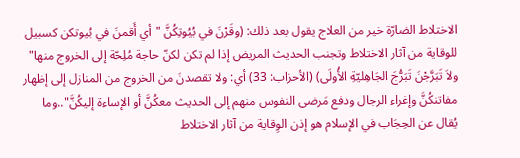الاختلاط الضارّة خير من العلاج يقول بعد ذلك: (وقَرْنَ في بُيُوتِكُنَّ "أي أَقمنَ في بُيوتكن كسبيل للوقاية من آثار الاختلاط وتجنب الحديث المريض إذا لم تكن لكنّ حاجة مُلِحّة إلى الخروج منها" ولاَ تَبَرَّجْنَ تَبَرُّجَ الجَاهِليّةِ الأُولَى) (الأحزاب: 33) أي: ولا تقصدنَ من الخروج من المنازل إلى إظهار مفاتنكُنَّ وإغراء الرجال ودفع مَرضى النفوس منهم إلى الحديث معكُنَّ أو الإساءة إليكُنَّ"..وما يُقال عن الحِجَاب في الإسلام هو إذن الوِقاية من آثار الاختلاط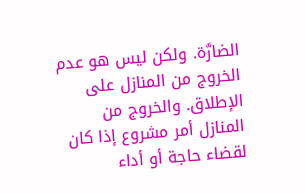الضارَّة. ولكن ليس هو عدم الخروج من المنازل على الإطلاق. والخروج من المنازل أمر مشروع إذا كان لقضاء حاجة أو أداء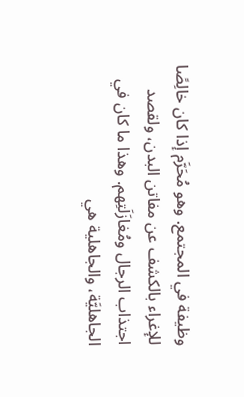وظيفة في المجتمع. وهو مُحَرَّم إذا كان خالِصًا للإغراء بالكشف عن مفاتن البدن، ولقصد اجتذاب الرجال ومُغازَلَتِهم. وهذا ما كان في الجاهليَّة، والجاهلية هي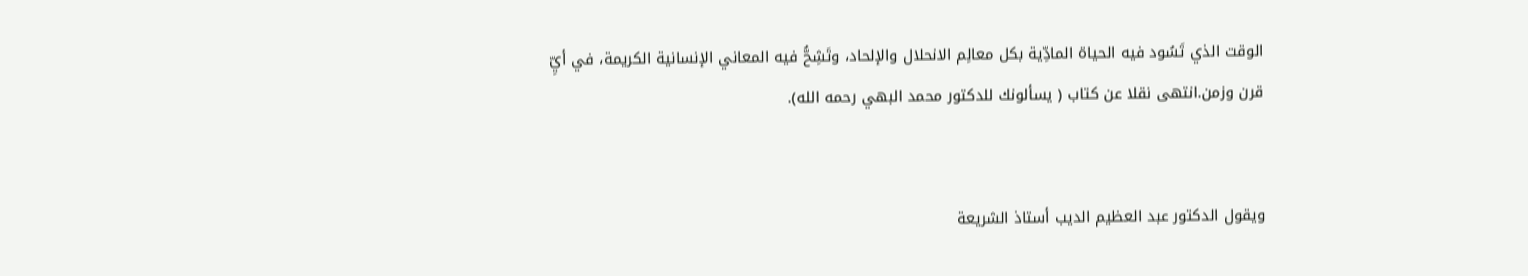الوقت الذي تَسُود فيه الحياة المادِّية بكل معالِم الانحلال والإلحاد، وتَشِحُّ فيه المعاني الإنسانية الكريمة، في أيِّ قرن وزمن.انتهى نقلا عن كتاب ( يسألونك للدكتور محمد البهي رحمه الله).


ويقول الدكتور عبد العظيم الديب أستاذ الشريعة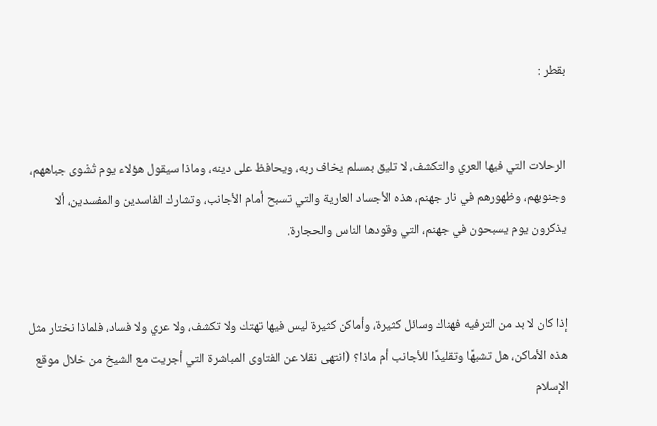بقطر :


الرحلات التي فيها العري والتكشف، لا تليق بمسلم يخاف ربه، ويحافظ على دينه، وماذا سيقول هؤلاء يوم تُشْوى جباههم، وجنوبهم، وظهورهم في نار جهنم، هذه الأجساد العارية والتي تسبح أمام الأجانب، وتشارك الفاسدين والمفسدين، ألا يذكرون يوم يسبحون في جهنم، التي وقودها الناس والحجارة.


إذا كان لا بد من الترفيه فهناك وسائل كثيرة، وأماكن كثيرة ليس فيها تهتك ولا تكشف، ولا عري ولا فساد، فلماذا نختار مثل هذه الأماكن، هل تشبهًا وتقليدًا للأجانب أم ماذا؟ (انتهى نقلا عن الفتاوى المباشرة التي أجريت مع الشيخ من خلال موقع الإسلام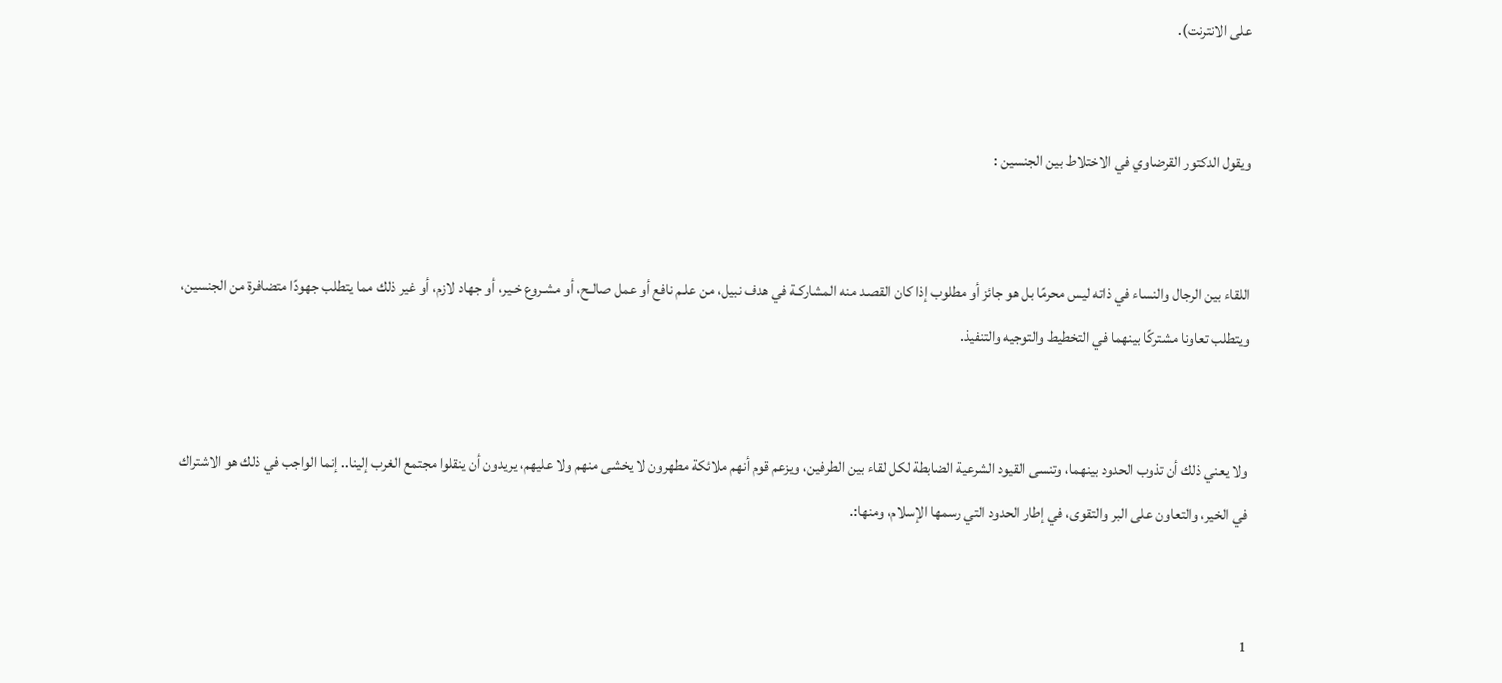على الانترنت).


ويقول الدكتور القرضاوي في الاختلاط بين الجنسين :


اللقاء بين الرجال والنساء في ذاته ليس محرمًا بل هو جائز أو مطلوب إذا كان القصـد منه المشاركـة في هدف نبيل، من علـم نافع أو عمل صالـح، أو مشـروع خـير، أو جهاد لازم، أو غير ذلك مما يتطلب جهودًا متضافرة من الجنسين، ويتطلب تعاونا مشتركًا بينهما في التخطيط والتوجيه والتنفيذ.


ولا يعني ذلك أن تذوب الحدود بينهما، وتنسى القيود الشرعية الضابطة لكل لقاء بين الطرفين، ويزعم قوم أنهم ملائكة مطهرون لا يخشى منهم ولا عليهم، يريدون أن ينقلوا مجتمع الغرب إلينا.. إنما الواجب في ذلك هو الاشتراك في الخير، والتعاون على البر والتقوى، في إطار الحدود التي رسمها الإسلام، ومنها:.


1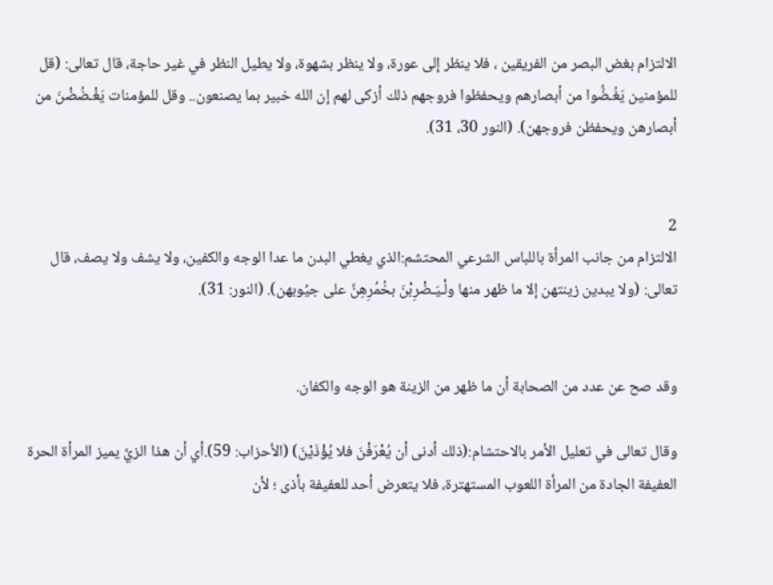الالتزام بغض البصر من الفريقين ، فلا ينظر إلى عورة، ولا ينظر بشهوة، ولا يطيل النظر في غير حاجة، قال تعالى: (قل للمؤمنين يَغُـضُّوا من أبصارهم ويحفظوا فروجهم ذلك أزكى لهم إن الله خبير بما يصنعون.. وقل للمؤمنات يَغْـضُضْنَ من أبصارهن ويحفظن فروجهن). (النور 30، 31).


2
الالتزام من جانب المرأة باللباس الشرعي المحتشم:الذي يغطي البدن ما عدا الوجه والكفين، ولا يشف ولا يصف، قال تعالى: (ولا يبدين زينتهن إلا ما ظهر منها ولْـيَـضْرِبْنَ بخُمُرِهِنَّ على جيُوبهن). (النور: 31).


وقد صح عن عدد من الصحابة أن ما ظهر من الزينة هو الوجه والكفان.

وقال تعالى في تعليل الأمر بالاحتشام:(ذلك أدنى أن يُعْرَفْنَ فلا يُؤْذَيْنَ) (الأحزاب: 59).أي أن هذا الزيَّ يميز المرأة الحرة العفيفة الجادة من المرأة اللعوب المستهترة، فلا يتعرض أحد للعفيفة بأذى ؛ لأن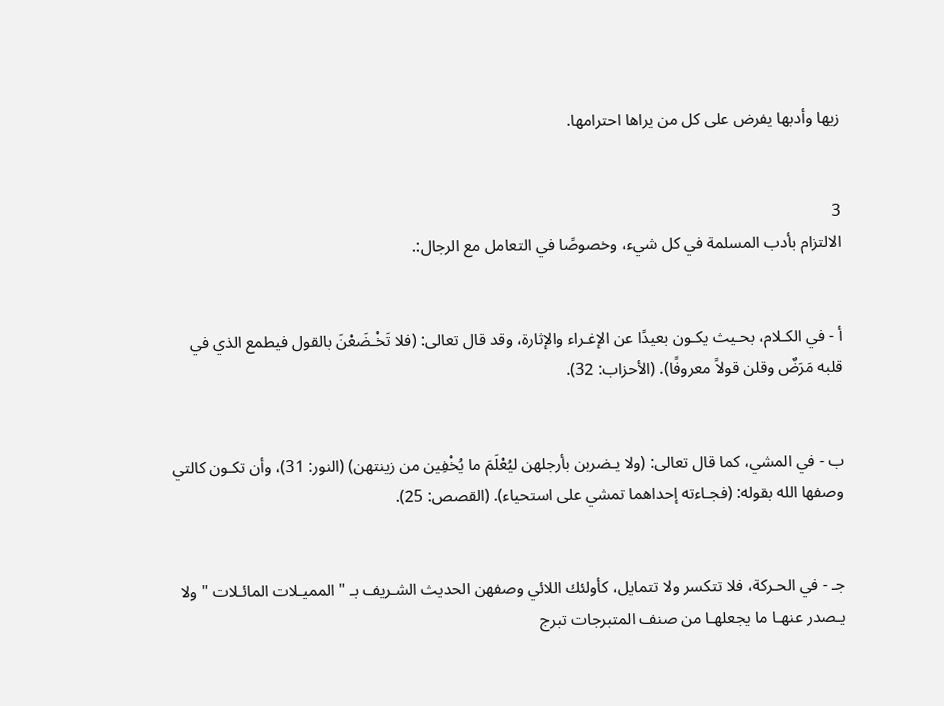زيها وأدبها يفرض على كل من يراها احترامها.


3
الالتزام بأدب المسلمة في كل شيء، وخصوصًا في التعامل مع الرجال:.


أ - في الكـلام، بحـيث يكـون بعيدًا عن الإغـراء والإثارة، وقد قال تعالى: (فلا تَخْـضَعْنَ بالقول فيطمع الذي في قلبه مَرَضٌ وقلن قولاً معروفًا). (الأحزاب: 32).


ب - في المشي، كما قال تعالى: (ولا يـضربن بأرجلهن ليُعْلَمَ ما يُخْفِين من زينتهن) (النور: 31)، وأن تكـون كالتي وصفها الله بقوله: (فجـاءته إحداهما تمشي على استحياء). (القصص: 25).


جـ - في الحـركة، فلا تتكسر ولا تتمايل، كأولئك اللائي وصفهن الحديث الشـريف بـ " المميـلات المائـلات " ولا يـصدر عنهـا ما يجعلهـا من صنف المتبرجات تبرج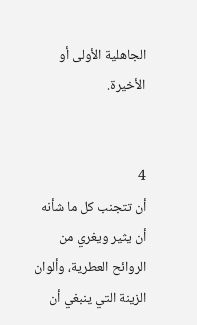الجاهلية الأولى أو الأخيرة.


4
أن تتجنب كل ما شأنه أن يثير ويغري من الروائح العطرية، وألوان الزينة التي ينبغي أن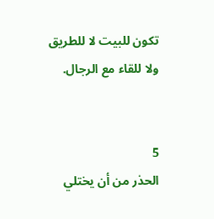تكون للبيت لا للطريق ولا للقاء مع الرجال.


5
الحذر من أن يختلي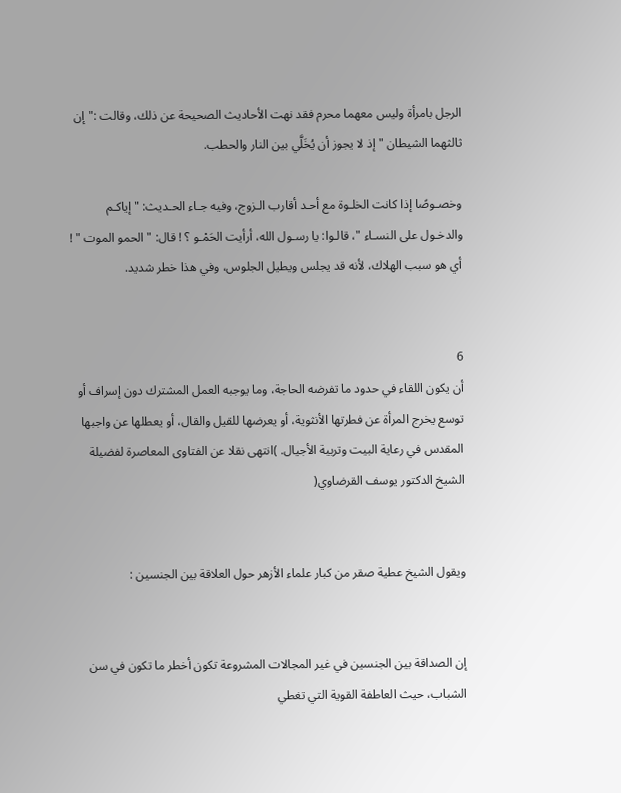الرجل بامرأة وليس معهما محرم فقد نهت الأحاديث الصحيحة عن ذلك، وقالت :"إن ثالثهما الشيطان " إذ لا يجوز أن يُخَلَّي بين النار والحطب.

وخصـوصًا إذا كانت الخلـوة مع أحـد أقارب الـزوج، وفيه جـاء الحـديث: " إياكـم والدخـول على النسـاء "، قالـوا: يا رسـول الله، أرأيت الحَمْـو ؟ ! قال: " الحمو الموت " ! أي هو سبب الهلاك، لأنه قد يجلس ويطيل الجلوس، وفي هذا خطر شديد.


6
أن يكون اللقاء في حدود ما تفرضه الحاجة، وما يوجبه العمل المشترك دون إسراف أو توسع يخرج المرأة عن فطرتها الأنثوية، أو يعرضها للقيل والقال، أو يعطلها عن واجبها المقدس في رعاية البيت وتربية الأجيال. )انتهى نقلا عن الفتاوى المعاصرة لفضيلة الشيخ الدكتور يوسف القرضاوي(


ويقول الشيخ عطية صقر من كبار علماء الأزهر حول العلاقة بين الجنسين :


إن الصداقة بين الجنسين في غير المجالات المشروعة تكون أخطر ما تكون في سن الشباب، حيث العاطفة القوية التي تغطي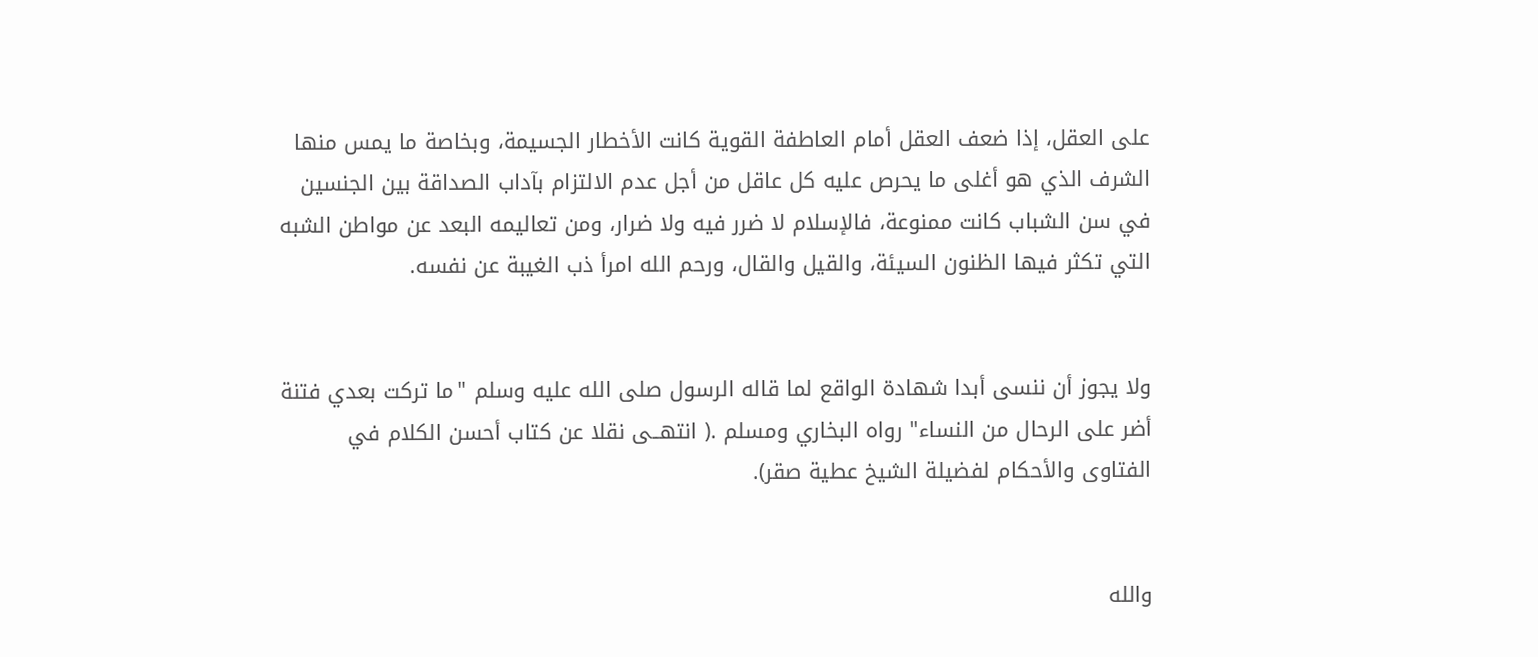على العقل، إذا ضعف العقل أمام العاطفة القوية كانت الأخطار الجسيمة، وبخاصة ما يمس منها الشرف الذي هو أغلى ما يحرص عليه كل عاقل من أجل عدم الالتزام بآداب الصداقة بين الجنسين في سن الشباب كانت ممنوعة، فالإسلام لا ضرر فيه ولا ضرار، ومن تعاليمه البعد عن مواطن الشبه التي تكثر فيها الظنون السيئة، والقيل والقال، ورحم الله امرأ ذب الغيبة عن نفسه.


ولا يجوز أن ننسى أبدا شهادة الواقع لما قاله الرسول صلى الله عليه وسلم "ما تركت بعدي فتنة أضر على الرحال من النساء" رواه البخاري ومسلم .( انتهــى نقلا عن كتاب أحسن الكلام في الفتاوى والأحكام لفضيلة الشيخ عطية صقر).


والله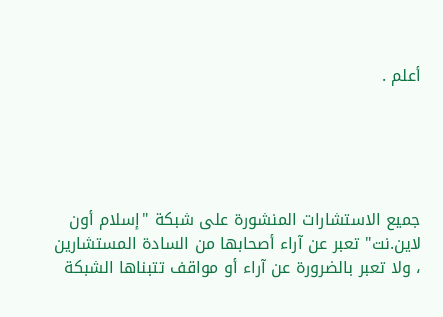أعلم .





جميع الاستشارات المنشورة على شبكة "إسلام أون لاين.نت" تعبر عن آراء أصحابها من السادة المستشارين ، ولا تعبر بالضرورة عن آراء أو مواقف تتبناها الشبكة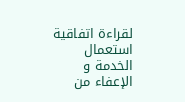لقراءة اتفاقية استعمال الخدمة و الإعفاء من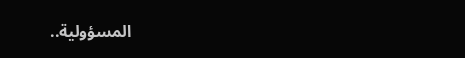المسؤولية..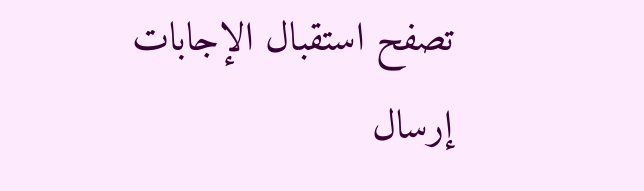تصفح استقبال الإجابات إرسال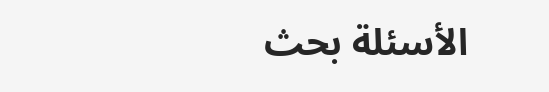الأسئلة بحث